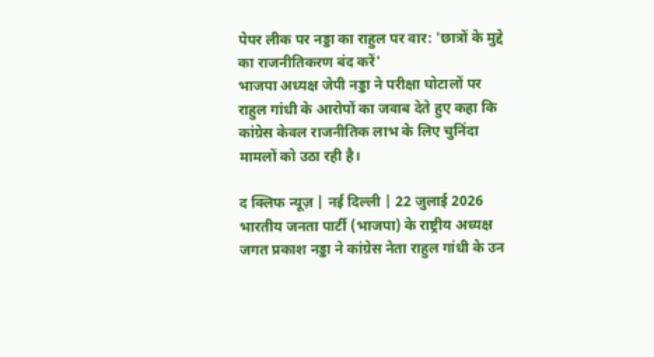पेपर लीक पर नड्डा का राहुल पर वार: 'छात्रों के मुद्दे का राजनीतिकरण बंद करें'
भाजपा अध्यक्ष जेपी नड्डा ने परीक्षा घोटालों पर राहुल गांधी के आरोपों का जवाब देते हुए कहा कि कांग्रेस केवल राजनीतिक लाभ के लिए चुनिंदा मामलों को उठा रही है।

द क्लिफ न्यूज़ | नई दिल्ली | 22 जुलाई 2026
भारतीय जनता पार्टी (भाजपा) के राष्ट्रीय अध्यक्ष जगत प्रकाश नड्डा ने कांग्रेस नेता राहुल गांधी के उन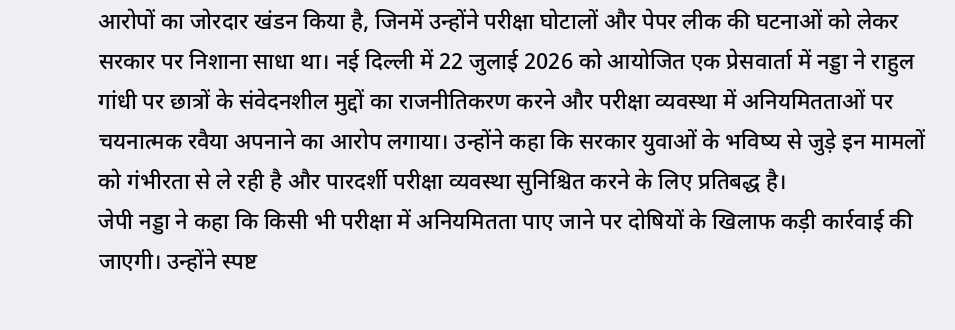आरोपों का जोरदार खंडन किया है, जिनमें उन्होंने परीक्षा घोटालों और पेपर लीक की घटनाओं को लेकर सरकार पर निशाना साधा था। नई दिल्ली में 22 जुलाई 2026 को आयोजित एक प्रेसवार्ता में नड्डा ने राहुल गांधी पर छात्रों के संवेदनशील मुद्दों का राजनीतिकरण करने और परीक्षा व्यवस्था में अनियमितताओं पर चयनात्मक रवैया अपनाने का आरोप लगाया। उन्होंने कहा कि सरकार युवाओं के भविष्य से जुड़े इन मामलों को गंभीरता से ले रही है और पारदर्शी परीक्षा व्यवस्था सुनिश्चित करने के लिए प्रतिबद्ध है।
जेपी नड्डा ने कहा कि किसी भी परीक्षा में अनियमितता पाए जाने पर दोषियों के खिलाफ कड़ी कार्रवाई की जाएगी। उन्होंने स्पष्ट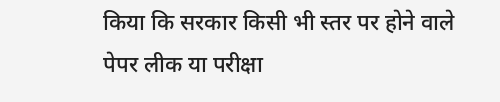किया कि सरकार किसी भी स्तर पर होने वाले पेपर लीक या परीक्षा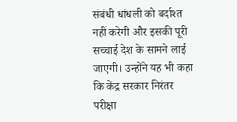संबंधी धांधली को बर्दाश्त नहीं करेगी और इसकी पूरी सच्चाई देश के सामने लाई जाएगी। उन्होंने यह भी कहा कि केंद्र सरकार निरंतर परीक्षा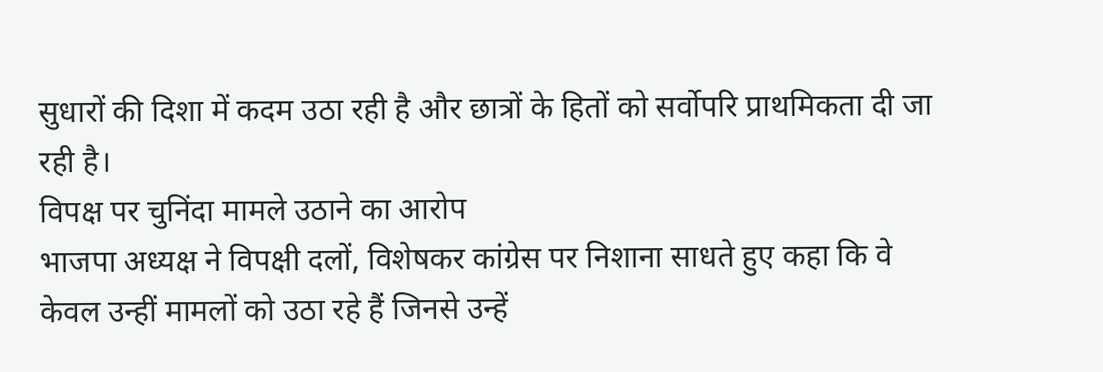सुधारों की दिशा में कदम उठा रही है और छात्रों के हितों को सर्वोपरि प्राथमिकता दी जा रही है।
विपक्ष पर चुनिंदा मामले उठाने का आरोप
भाजपा अध्यक्ष ने विपक्षी दलों, विशेषकर कांग्रेस पर निशाना साधते हुए कहा कि वे केवल उन्हीं मामलों को उठा रहे हैं जिनसे उन्हें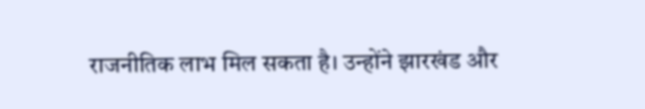राजनीतिक लाभ मिल सकता है। उन्होंने झारखंड और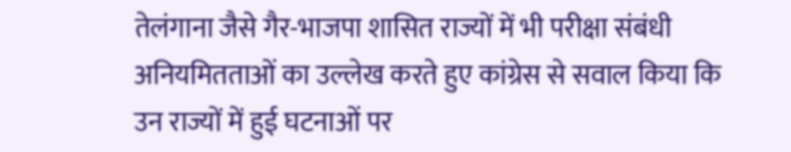तेलंगाना जैसे गैर-भाजपा शासित राज्यों में भी परीक्षा संबंधी अनियमितताओं का उल्लेख करते हुए कांग्रेस से सवाल किया कि उन राज्यों में हुई घटनाओं पर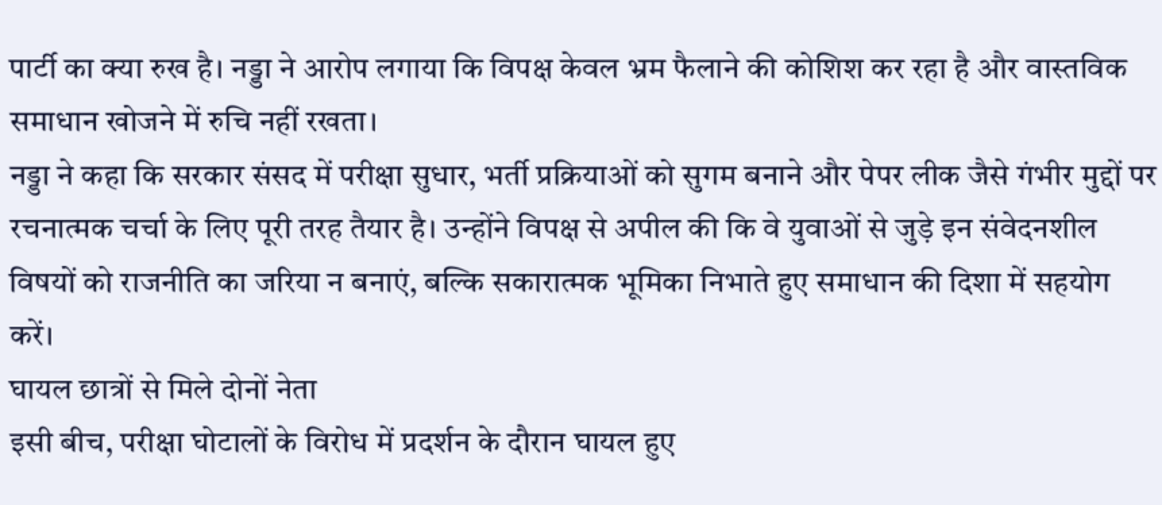पार्टी का क्या रुख है। नड्डा ने आरोप लगाया कि विपक्ष केवल भ्रम फैलाने की कोशिश कर रहा है और वास्तविक समाधान खोजने में रुचि नहीं रखता।
नड्डा ने कहा कि सरकार संसद में परीक्षा सुधार, भर्ती प्रक्रियाओं को सुगम बनाने और पेपर लीक जैसे गंभीर मुद्दों पर रचनात्मक चर्चा के लिए पूरी तरह तैयार है। उन्होंने विपक्ष से अपील की कि वे युवाओं से जुड़े इन संवेदनशील विषयों को राजनीति का जरिया न बनाएं, बल्कि सकारात्मक भूमिका निभाते हुए समाधान की दिशा में सहयोग करें।
घायल छात्रों से मिले दोनों नेता
इसी बीच, परीक्षा घोटालों के विरोध में प्रदर्शन के दौरान घायल हुए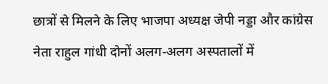छात्रों से मिलने के लिए भाजपा अध्यक्ष जेपी नड्डा और कांग्रेस नेता राहुल गांधी दोनों अलग-अलग अस्पतालों में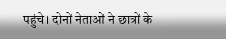पहुंचे। दोनों नेताओं ने छात्रों के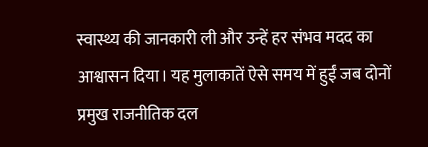स्वास्थ्य की जानकारी ली और उन्हें हर संभव मदद का आश्वासन दिया। यह मुलाकातें ऐसे समय में हुईं जब दोनों प्रमुख राजनीतिक दल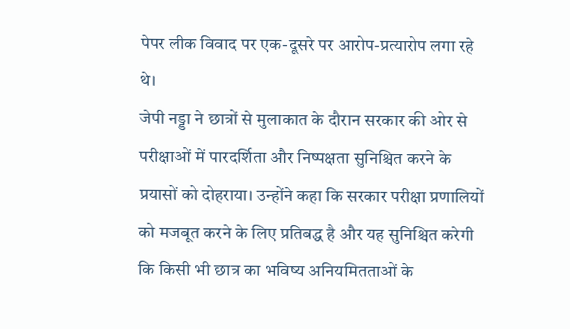पेपर लीक विवाद पर एक-दूसरे पर आरोप-प्रत्यारोप लगा रहे थे।
जेपी नड्डा ने छात्रों से मुलाकात के दौरान सरकार की ओर से परीक्षाओं में पारदर्शिता और निष्पक्षता सुनिश्चित करने के प्रयासों को दोहराया। उन्होंने कहा कि सरकार परीक्षा प्रणालियों को मजबूत करने के लिए प्रतिबद्ध है और यह सुनिश्चित करेगी कि किसी भी छात्र का भविष्य अनियमितताओं के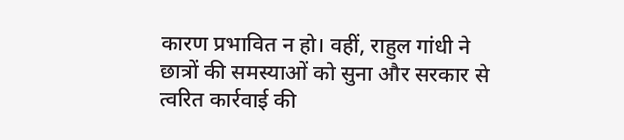कारण प्रभावित न हो। वहीं, राहुल गांधी ने छात्रों की समस्याओं को सुना और सरकार से त्वरित कार्रवाई की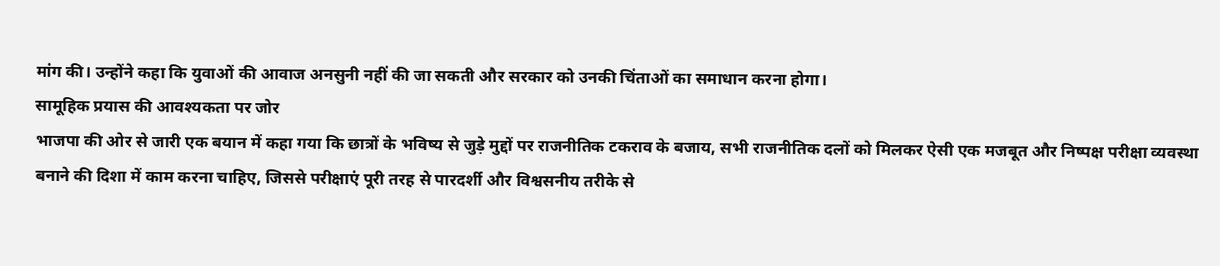मांग की। उन्होंने कहा कि युवाओं की आवाज अनसुनी नहीं की जा सकती और सरकार को उनकी चिंताओं का समाधान करना होगा।
सामूहिक प्रयास की आवश्यकता पर जोर
भाजपा की ओर से जारी एक बयान में कहा गया कि छात्रों के भविष्य से जुड़े मुद्दों पर राजनीतिक टकराव के बजाय, सभी राजनीतिक दलों को मिलकर ऐसी एक मजबूत और निष्पक्ष परीक्षा व्यवस्था बनाने की दिशा में काम करना चाहिए, जिससे परीक्षाएं पूरी तरह से पारदर्शी और विश्वसनीय तरीके से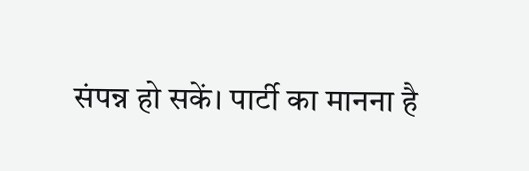संपन्न हो सकें। पार्टी का मानना है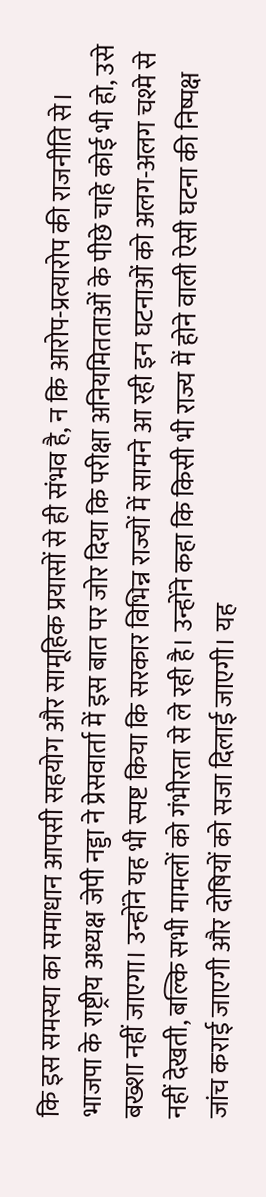कि इस समस्या का समाधान आपसी सहयोग और सामूहिक प्रयासों से ही संभव है, न कि आरोप-प्रत्यारोप की राजनीति से।
भाजपा के राष्ट्रीय अध्यक्ष जेपी नड्डा ने प्रेसवार्ता में इस बात पर जोर दिया कि परीक्षा अनियमितताओं के पीछे चाहे कोई भी हो, उसे बख्शा नहीं जाएगा। उन्होंने यह भी स्पष्ट किया कि सरकार विभिन्न राज्यों में सामने आ रही इन घटनाओं को अलग-अलग चश्मे से नहीं देखती, बल्कि सभी मामलों को गंभीरता से ले रही है। उन्होंने कहा कि किसी भी राज्य में होने वाली ऐसी घटना की निष्पक्ष जांच कराई जाएगी और दोषियों को सजा दिलाई जाएगी। यह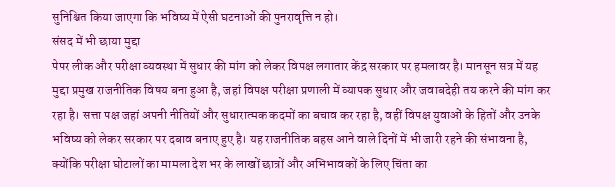सुनिश्चित किया जाएगा कि भविष्य में ऐसी घटनाओं की पुनरावृत्ति न हो।
संसद में भी छाया मुद्दा
पेपर लीक और परीक्षा व्यवस्था में सुधार की मांग को लेकर विपक्ष लगातार केंद्र सरकार पर हमलावर है। मानसून सत्र में यह मुद्दा प्रमुख राजनीतिक विषय बना हुआ है, जहां विपक्ष परीक्षा प्रणाली में व्यापक सुधार और जवाबदेही तय करने की मांग कर रहा है। सत्ता पक्ष जहां अपनी नीतियों और सुधारात्मक कदमों का बचाव कर रहा है, वहीं विपक्ष युवाओं के हितों और उनके भविष्य को लेकर सरकार पर दबाव बनाए हुए है। यह राजनीतिक बहस आने वाले दिनों में भी जारी रहने की संभावना है, क्योंकि परीक्षा घोटालों का मामला देश भर के लाखों छात्रों और अभिभावकों के लिए चिंता का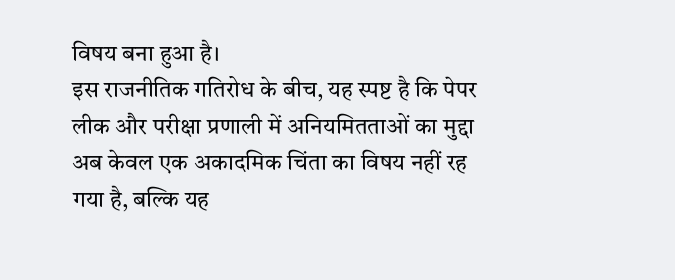विषय बना हुआ है।
इस राजनीतिक गतिरोध के बीच, यह स्पष्ट है कि पेपर लीक और परीक्षा प्रणाली में अनियमितताओं का मुद्दा अब केवल एक अकादमिक चिंता का विषय नहीं रह गया है, बल्कि यह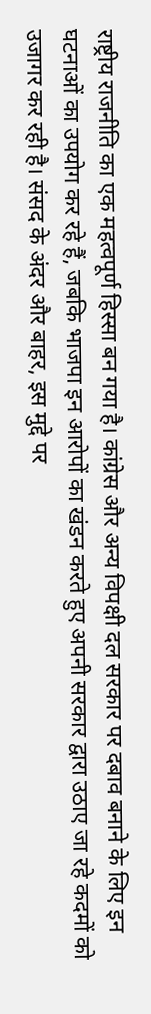राष्ट्रीय राजनीति का एक महत्वपूर्ण हिस्सा बन गया है। कांग्रेस और अन्य विपक्षी दल सरकार पर दबाव बनाने के लिए इन घटनाओं का उपयोग कर रहे हैं, जबकि भाजपा इन आरोपों का खंडन करते हुए अपनी सरकार द्वारा उठाए जा रहे कदमों को उजागर कर रही है। संसद के अंदर और बाहर, इस मुद्दे पर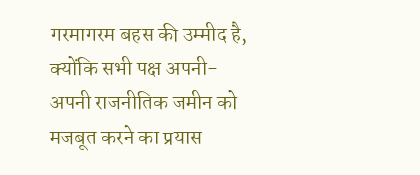गरमागरम बहस की उम्मीद है, क्योंकि सभी पक्ष अपनी-अपनी राजनीतिक जमीन को मजबूत करने का प्रयास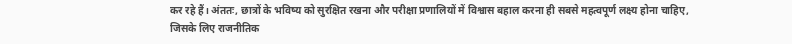कर रहे हैं। अंततः, छात्रों के भविष्य को सुरक्षित रखना और परीक्षा प्रणालियों में विश्वास बहाल करना ही सबसे महत्वपूर्ण लक्ष्य होना चाहिए, जिसके लिए राजनीतिक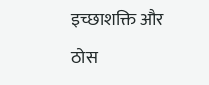इच्छाशक्ति और ठोस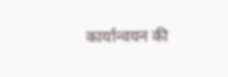कार्यान्वयन की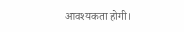आवश्यकता होगी।